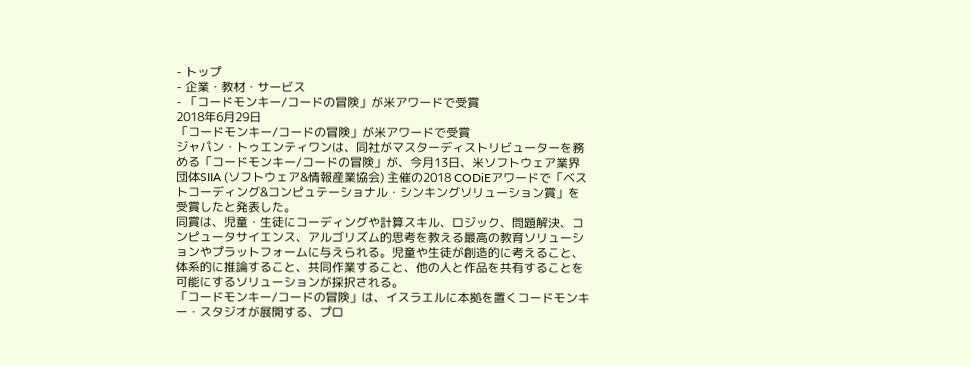- トップ
- 企業・教材・サービス
- 「コードモンキー/コードの冒険」が米アワードで受賞
2018年6月29日
「コードモンキー/コードの冒険」が米アワードで受賞
ジャパン・トゥエンティワンは、同社がマスターディストリビューターを務める「コードモンキー/コードの冒険」が、今月13日、米ソフトウェア業界団体SIIA (ソフトウェア&情報産業協会) 主催の2018 CODiEアワードで「ベストコーディング&コンピュテーショナル・シンキングソリューション賞」を受賞したと発表した。
同賞は、児童・生徒にコーディングや計算スキル、ロジック、問題解決、コンピュータサイエンス、アルゴリズム的思考を教える最高の教育ソリューションやプラットフォームに与えられる。児童や生徒が創造的に考えること、体系的に推論すること、共同作業すること、他の人と作品を共有することを可能にするソリューションが採択される。
「コードモンキー/コードの冒険」は、イスラエルに本拠を置くコードモンキー・スタジオが展開する、プロ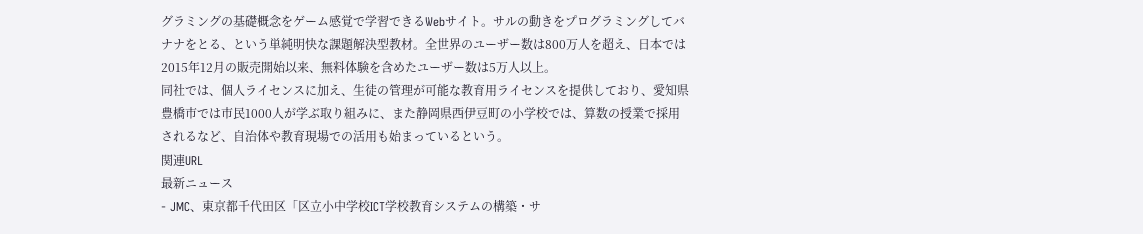グラミングの基礎概念をゲーム感覚で学習できるWebサイト。サルの動きをプログラミングしてバナナをとる、という単純明快な課題解決型教材。全世界のユーザー数は800万人を超え、日本では2015年12月の販売開始以来、無料体験を含めたユーザー数は5万人以上。
同社では、個人ライセンスに加え、生徒の管理が可能な教育用ライセンスを提供しており、愛知県豊橋市では市民1000人が学ぶ取り組みに、また静岡県西伊豆町の小学校では、算数の授業で採用されるなど、自治体や教育現場での活用も始まっているという。
関連URL
最新ニュース
- JMC、東京都千代田区「区立小中学校ICT学校教育システムの構築・サ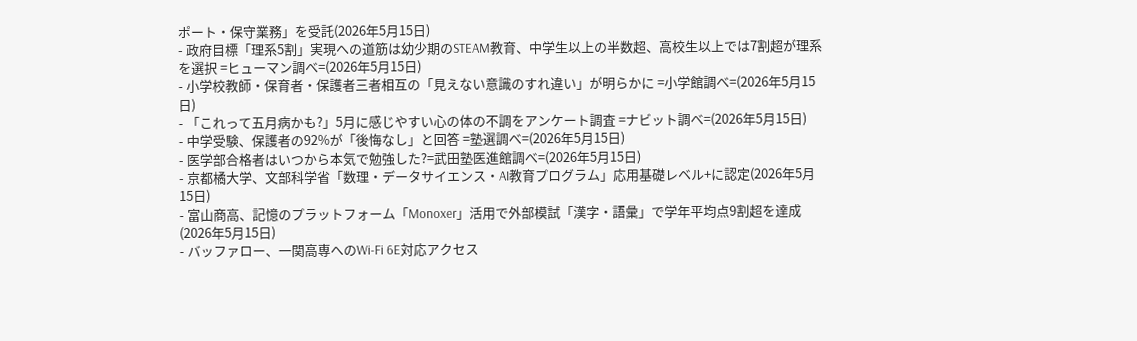ポート・保守業務」を受託(2026年5月15日)
- 政府目標「理系5割」実現への道筋は幼少期のSTEAM教育、中学生以上の半数超、高校生以上では7割超が理系を選択 =ヒューマン調べ=(2026年5月15日)
- 小学校教師・保育者・保護者三者相互の「見えない意識のすれ違い」が明らかに =小学館調べ=(2026年5月15日)
- 「これって五月病かも?」5月に感じやすい心の体の不調をアンケート調査 =ナビット調べ=(2026年5月15日)
- 中学受験、保護者の92%が「後悔なし」と回答 =塾選調べ=(2026年5月15日)
- 医学部合格者はいつから本気で勉強した?=武田塾医進館調べ=(2026年5月15日)
- 京都橘大学、文部科学省「数理・データサイエンス・AI教育プログラム」応用基礎レベル+に認定(2026年5月15日)
- 富山商高、記憶のプラットフォーム「Monoxer」活用で外部模試「漢字・語彙」で学年平均点9割超を達成(2026年5月15日)
- バッファロー、一関高専へのWi-Fi 6E対応アクセス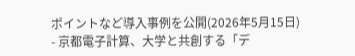ポイントなど導入事例を公開(2026年5月15日)
- 京都電子計算、大学と共創する「デ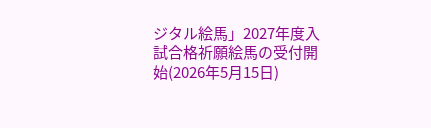ジタル絵馬」2027年度入試合格祈願絵馬の受付開始(2026年5月15日)